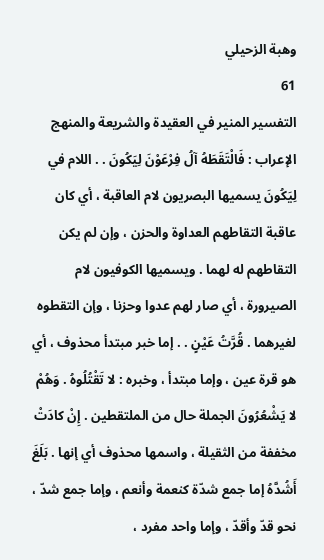وهبة الزحيلي
61
التفسير المنير في العقيدة والشريعة والمنهج
الإعراب : فَالْتَقَطَهُ آلُ فِرْعَوْنَ لِيَكُونَ . . اللام في لِيَكُونَ يسميها البصريون لام العاقبة ، أي كان عاقبة التقاطهم العداوة والحزن ، وإن لم يكن التقاطهم له لهما . ويسميها الكوفيون لام الصيرورة ، أي صار لهم عدوا وحزنا ، وإن التقطوه لغيرهما . قُرَّتُ عَيْنٍ . . إما خبر مبتدأ محذوف ، أي هو قرة عين ، وإما مبتدأ ، وخبره : لا تَقْتُلُوهُ . وَهُمْ لا يَشْعُرُونَ الجملة حال من الملتقطين . إِنْ كادَتْ مخففة من الثقيلة ، واسمها محذوف أي إنها . بَلَغَ أَشُدَّهُ إما جمع شدّة كنعمة وأنعم ، وإما جمع شدّ ، نحو قدّ وأقدّ ، وإما واحد مفرد ،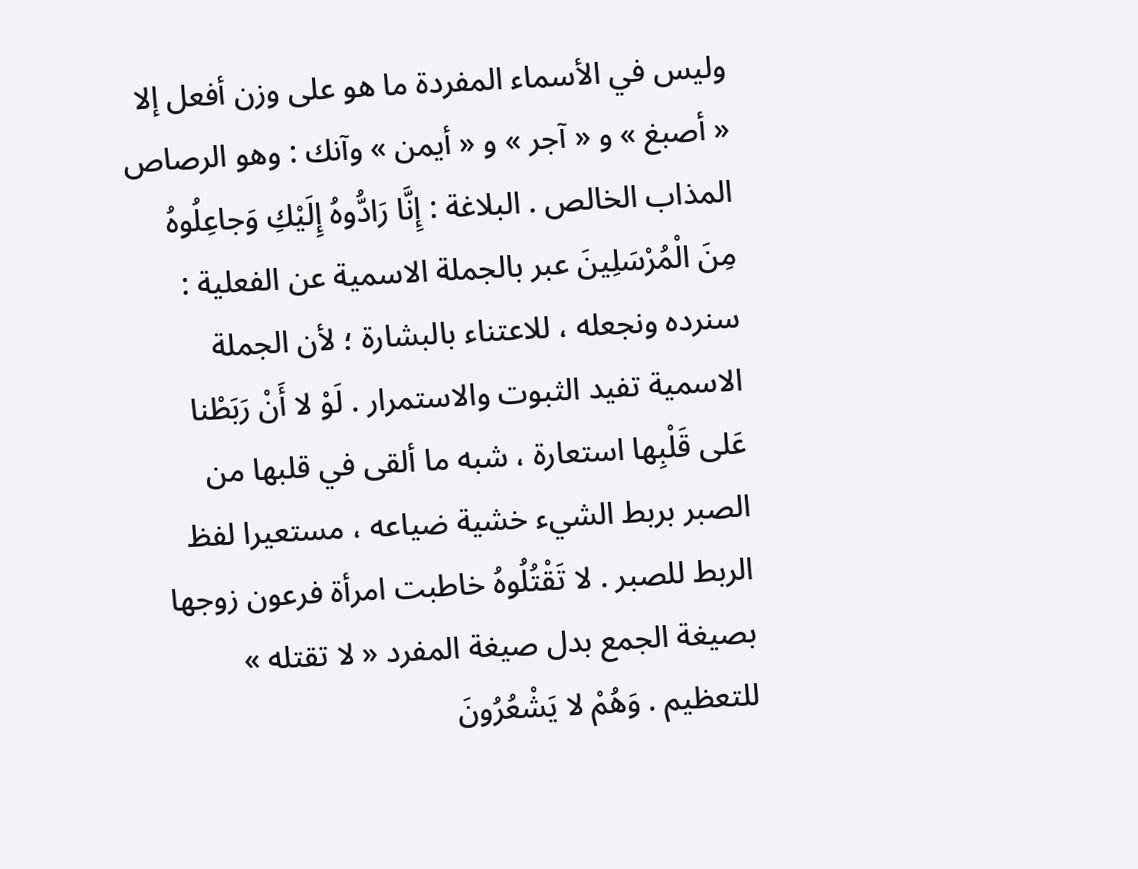وليس في الأسماء المفردة ما هو على وزن أفعل إلا « أصبغ » و « آجر » و « أيمن » وآنك : وهو الرصاص المذاب الخالص . البلاغة : إِنَّا رَادُّوهُ إِلَيْكِ وَجاعِلُوهُ مِنَ الْمُرْسَلِينَ عبر بالجملة الاسمية عن الفعلية : سنرده ونجعله ، للاعتناء بالبشارة ؛ لأن الجملة الاسمية تفيد الثبوت والاستمرار . لَوْ لا أَنْ رَبَطْنا عَلى قَلْبِها استعارة ، شبه ما ألقى في قلبها من الصبر بربط الشيء خشية ضياعه ، مستعيرا لفظ الربط للصبر . لا تَقْتُلُوهُ خاطبت امرأة فرعون زوجها بصيغة الجمع بدل صيغة المفرد « لا تقتله » للتعظيم . وَهُمْ لا يَشْعُرُونَ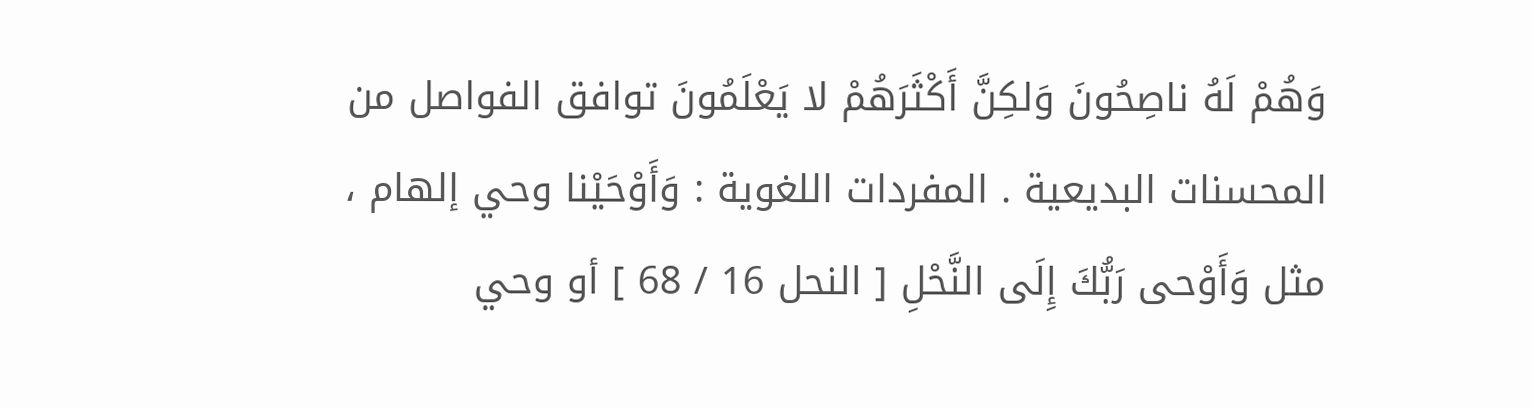وَهُمْ لَهُ ناصِحُونَ وَلكِنَّ أَكْثَرَهُمْ لا يَعْلَمُونَ توافق الفواصل من المحسنات البديعية . المفردات اللغوية : وَأَوْحَيْنا وحي إلهام ، مثل وَأَوْحى رَبُّكَ إِلَى النَّحْلِ [ النحل 16 / 68 ] أو وحي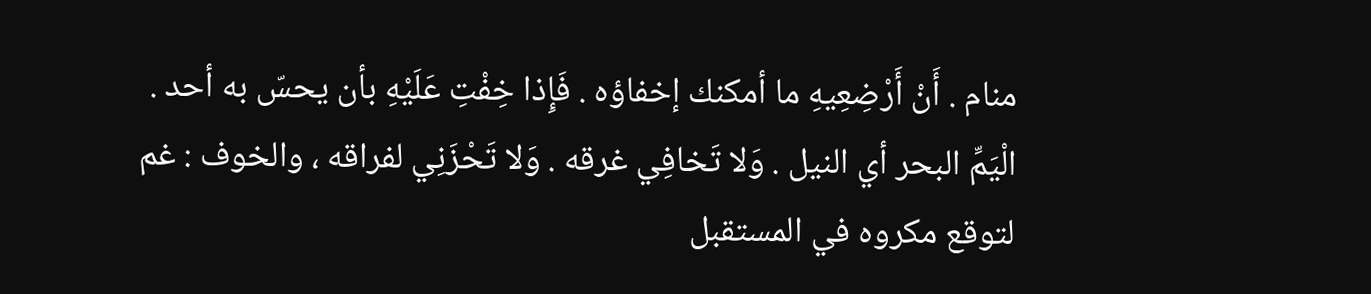منام . أَنْ أَرْضِعِيهِ ما أمكنك إخفاؤه . فَإِذا خِفْتِ عَلَيْهِ بأن يحسّ به أحد . الْيَمِّ البحر أي النيل . وَلا تَخافِي غرقه . وَلا تَحْزَنِي لفراقه ، والخوف : غم لتوقع مكروه في المستقبل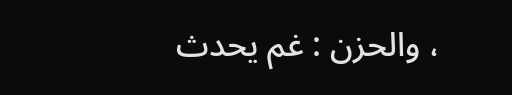، والحزن : غم يحدث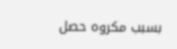بسبب مكروه حصل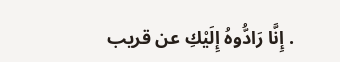. إِنَّا رَادُّوهُ إِلَيْكِ عن قريب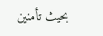بحيث تأمنين